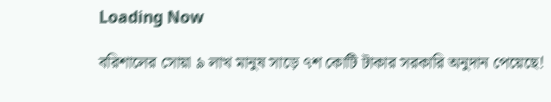Loading Now

বরিশালের সোয়া ৯ লাখ মানুষ সাড়ে ৭শ কোটি টাকার সরকারি অনুদান পেয়েছে!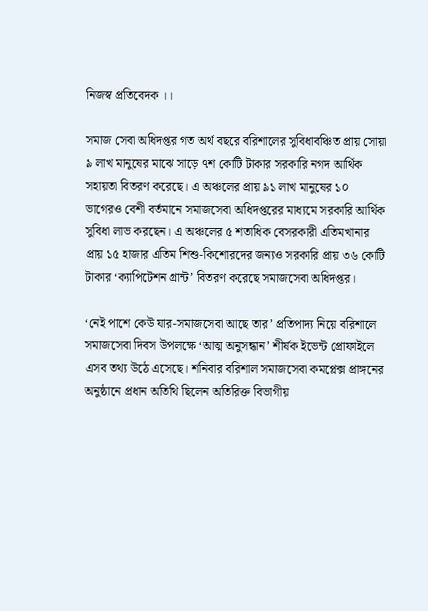নিজস্ব প্রতিবেদক ।।

সমাজ সেবা অধিদপ্তর গত অর্থ বছরে বরিশালের সুবিধাবঞ্চিত প্রায় সোয়া ৯ লাখ মানুষের মাঝে সাড়ে ৭শ কোটি টাকার সরকারি নগদ আর্থিক সহায়তা বিতরণ করেছে। এ অঞ্চলের প্রায় ৯১ লাখ মানুষের ১০ ভাগেরও বেশী বর্তমানে সমাজসেবা অধিদপ্তরের মাধ্যমে সরকারি আর্থিক সুবিধা লাভ করছেন। এ অঞ্চলের ৫ শতাধিক বেসরকারী এতিমখানার প্রায় ১৫ হাজার এতিম শিশু-কিশোরদের জন্যও সরকারি প্রায় ৩৬ কোটি টাকার ‘ক্যাপিটেশন গ্রান্ট’ বিতরণ করেছে সমাজসেবা অধিদপ্তর।

‘নেই পাশে কেউ যার-সমাজসেবা আছে তার’ প্রতিপাদ্য নিয়ে বরিশালে সমাজসেবা দিবস উপলক্ষে ‘আত্ম অনুসন্ধান’ শীর্ষক ইভেন্ট প্রোফাইলে এসব তথ্য উঠে এসেছে। শনিবার বরিশাল সমাজসেবা কমপ্লেক্স প্রাঙ্গনের অনুষ্ঠানে প্রধান অতিথি ছিলেন অতিরিক্ত বিভাগীয়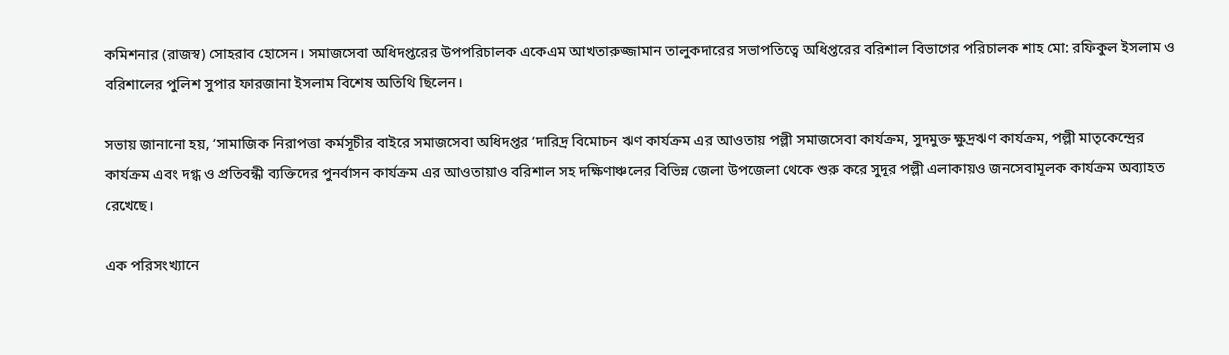কমিশনার (রাজস্ব) সোহরাব হোসেন। সমাজসেবা অধিদপ্তরের উপপরিচালক একেএম আখতারুজ্জামান তালুকদারের সভাপতিত্বে অধিপ্তরের বরিশাল বিভাগের পরিচালক শাহ মো: রফিকুল ইসলাম ও বরিশালের পুলিশ সুপার ফারজানা ইসলাম বিশেষ অতিথি ছিলেন।

সভায় জানানো হয়, ‘সামাজিক নিরাপত্তা কর্মসূচীর বাইরে সমাজসেবা অধিদপ্তর ‘দারিদ্র বিমোচন ঋণ কার্যক্রম এর আওতায় পল্লী সমাজসেবা কার্যক্রম, সুদমুক্ত ক্ষুদ্রঋণ কার্যক্রম, পল্লী মাতৃকেন্দ্রের কার্যক্রম এবং দগ্ধ ও প্রতিবন্ধী ব্যক্তিদের পুনর্বাসন কার্যক্রম এর আওতায়াও বরিশাল সহ দক্ষিণাঞ্চলের বিভিন্ন জেলা উপজেলা থেকে শুরু করে সুদূর পল্লী এলাকায়ও জনসেবামূলক কার্যক্রম অব্যাহত রেখেছে।

এক পরিসংখ্যানে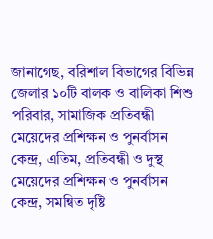জানাগেছ, বরিশাল বিভাগের বিভিন্ন জেলার ১০টি বালক ও বালিকা শিশু পরিবার, সামাজিক প্রতিবন্ধী মেয়েদের প্রশিক্ষন ও পুনর্বাসন কেন্দ্র, এতিম, প্রতিবন্ধী ও দুস্থ মেয়েদের প্রশিক্ষন ও পুনর্বাসন কেন্দ্র, সমন্বিত দৃষ্টি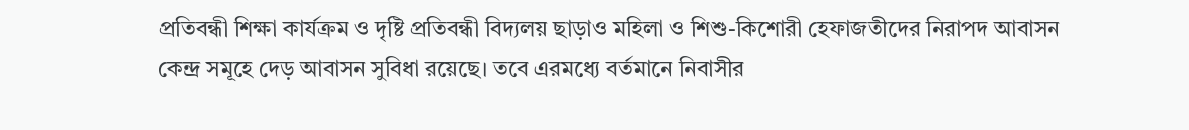প্রতিবন্ধী শিক্ষা কার্যক্রম ও দৃষ্টি প্রতিবন্ধী বিদ্যলয় ছাড়াও মহিলা ও শিশু-কিশোরী হেফাজতীদের নিরাপদ আবাসন কেন্দ্র সমূহে দেড় আবাসন সুবিধা রয়েছে। তবে এরমধ্যে বর্তমানে নিবাসীর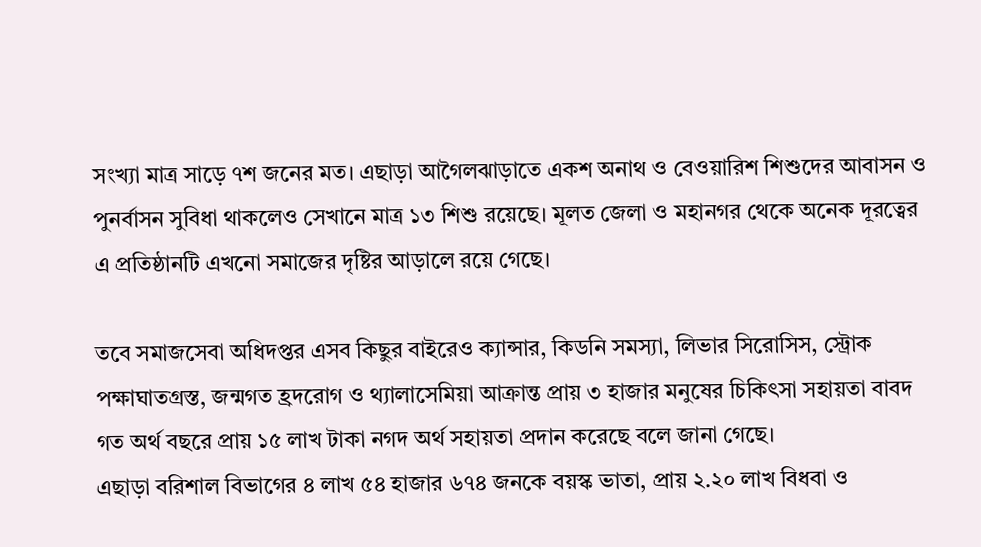সংখ্যা মাত্র সাড়ে ৭শ জনের মত। এছাড়া আগৈলঝাড়াতে একশ অনাথ ও বেওয়ারিশ শিশুদের আবাসন ও পুনর্বাসন সুবিধা থাকলেও সেখানে মাত্র ১৩ শিশু রয়েছে। মূলত জেলা ও মহানগর থেকে অনেক দূরত্বের এ প্রতিষ্ঠানটি এখনো সমাজের দৃষ্টির আড়ালে রয়ে গেছে।

তবে সমাজসেবা অধিদপ্তর এসব কিছুর বাইরেও ক্যান্সার, কিডনি সমস্যা, লিভার সিরোসিস, স্ট্রোক পক্ষাঘাতগ্রস্ত, জন্মগত হ্রদরোগ ও থ্যালাসেমিয়া আক্রান্ত প্রায় ৩ হাজার মনুষের চিকিৎসা সহায়তা বাবদ গত অর্থ বছরে প্রায় ১৫ লাখ টাকা নগদ অর্থ সহায়তা প্রদান করেছে বলে জানা গেছে।
এছাড়া বরিশাল বিভাগের ৪ লাখ ৫৪ হাজার ৬৭৪ জনকে বয়স্ক ভাতা, প্রায় ২.২০ লাখ বিধবা ও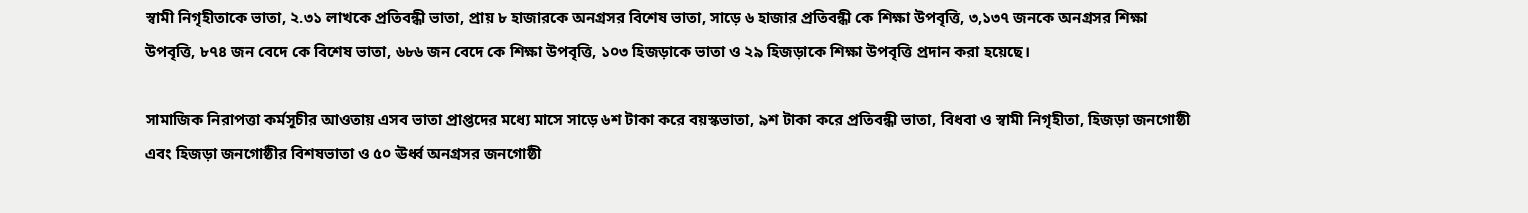স্বামী নিগৃহীতাকে ভাতা, ২.৩১ লাখকে প্রতিবন্ধী ভাতা, প্রায় ৮ হাজারকে অনগ্রসর বিশেষ ভাতা, সাড়ে ৬ হাজার প্রতিবন্ধী কে শিক্ষা উপবৃত্তি, ৩,১৩৭ জনকে অনগ্রসর শিক্ষা উপবৃত্তি, ৮৭৪ জন বেদে কে বিশেষ ভাতা, ৬৮৬ জন বেদে কে শিক্ষা উপবৃত্তি, ১০৩ হিজড়াকে ভাতা ও ২৯ হিজড়াকে শিক্ষা উপবৃত্তি প্রদান করা হয়েছে।

সামাজিক নিরাপত্তা কর্মসূচীর আওতায় এসব ভাতা প্রাপ্তদের মধ্যে মাসে সাড়ে ৬শ টাকা করে বয়স্কভাতা, ৯শ টাকা করে প্রতিবন্ধী ভাতা, বিধবা ও স্বামী নিগৃহীতা, হিজড়া জনগোষ্ঠী এবং হিজড়া জনগোষ্ঠীর বিশষভাতা ও ৫০ ঊর্ধ্ব অনগ্রসর জনগোষ্ঠী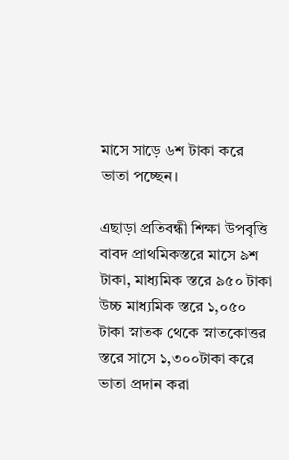মাসে সাড়ে ৬শ টাকা করে ভাতা পচ্ছেন।

এছাড়া প্রতিবন্ধী শিক্ষা উপবৃত্তি বাবদ প্রাথমিকস্তরে মাসে ৯শ টাকা, মাধ্যমিক স্তরে ৯৫০ টাকা উচ্চ মাধ্যমিক স্তরে ১,০৫০ টাকা স্নাতক থেকে স্নাতকোত্তর স্তরে সাসে ১,৩০০টাকা করে ভাতা প্রদান করা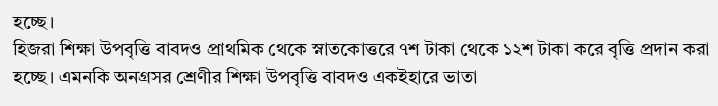হচ্ছে।
হিজরা শিক্ষা উপবৃত্তি বাবদও প্রাথমিক থেকে স্নাতকোত্তরে ৭শ টাকা থেকে ১২শ টাকা করে বৃত্তি প্রদান করা হচ্ছে। এমনকি অনগ্রসর শ্রেণীর শিক্ষা উপবৃত্তি বাবদও একইহারে ভাতা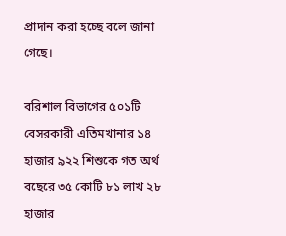প্রাদান করা হচ্ছে বলে জানা গেছে।

বরিশাল বিভাগের ৫০১টি বেসরকারী এতিমখানার ১৪ হাজার ৯২২ শিশুকে গত অর্থ বছেরে ৩৫ কোটি ৮১ লাখ ২৮ হাজার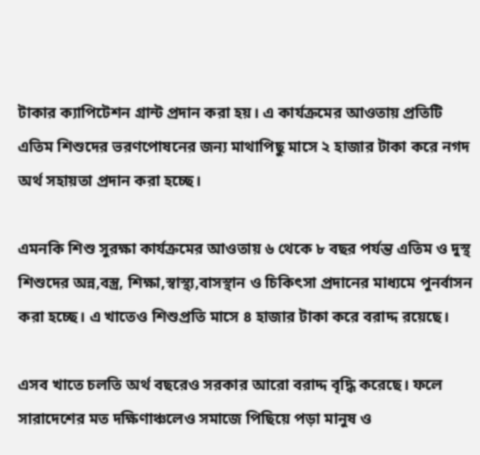টাকার ক্যাপিটেশন গ্রান্ট প্রদান করা হয়। এ কার্যক্রমের আওতায় প্রতিটি এতিম শিশুদের ভরণপোষনের জন্য মাথাপিছু মাসে ২ হাজার টাকা করে নগদ অর্থ সহায়তা প্রদান করা হচ্ছে।

এমনকি শিশু সুরক্ষা কার্যক্রমের আওতায় ৬ থেকে ৮ বছর পর্যন্ত এতিম ও দুস্থ শিশুদের অন্ন,বস্ত্র, শিক্ষা,স্বাস্থ্য,বাসস্থান ও চিকিৎসা প্রদানের মাধ্যমে পুনর্বাসন করা হচ্ছে। এ খাতেও শিশুপ্রতি মাসে ৪ হাজার টাকা করে বরাদ্দ রয়েছে।

এসব খাতে চলতি অর্থ বছরেও সরকার আরো বরাদ্দ বৃদ্ধি করেছে। ফলে সারাদেশের মত দক্ষিণাঞ্চলেও সমাজে পিছিয়ে পড়া মানুষ ও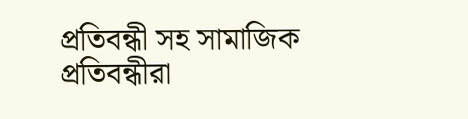প্রতিবন্ধী সহ সামাজিক প্রতিবন্ধীরা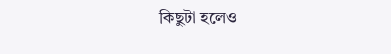কিছুটা হলেও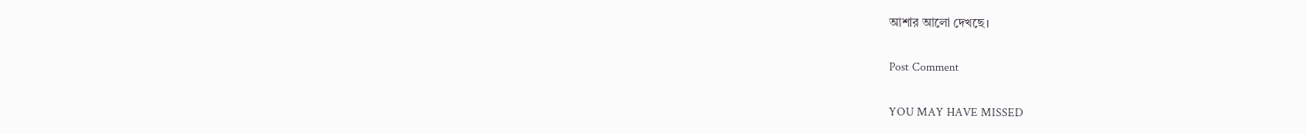আশার আলো দেখছে।

Post Comment

YOU MAY HAVE MISSED